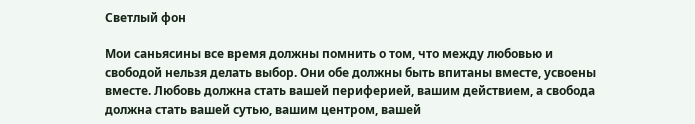Светлый фон

Мои саньясины все время должны помнить о том, что между любовью и свободой нельзя делать выбор. Они обе должны быть впитаны вместе, усвоены вместе. Любовь должна стать вашей периферией, вашим действием, а свобода должна стать вашей сутью, вашим центром, вашей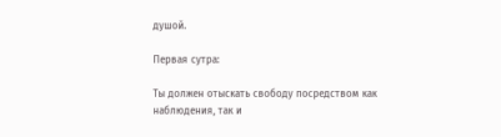душой.

Первая сутра:

Ты должен отыскать свободу посредством как наблюдения, так и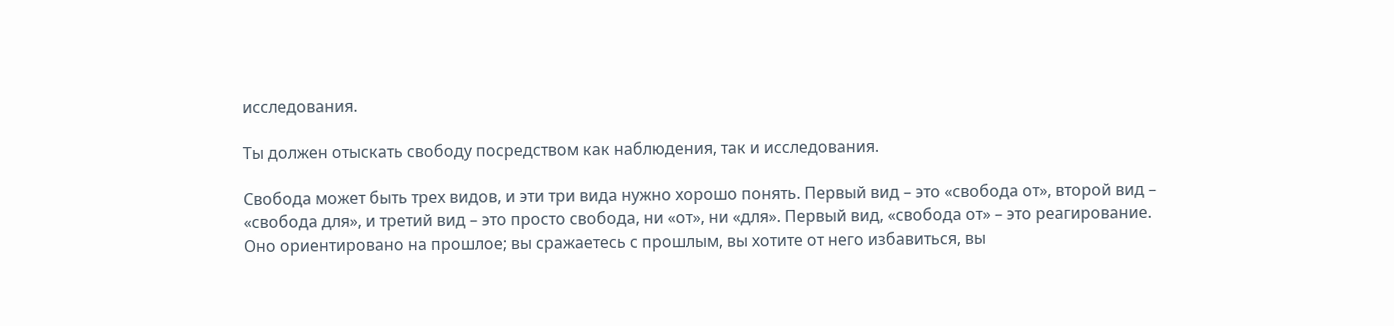исследования.

Ты должен отыскать свободу посредством как наблюдения, так и исследования.

Свобода может быть трех видов, и эти три вида нужно хорошо понять. Первый вид – это «свобода от», второй вид – «свобода для», и третий вид – это просто свобода, ни «от», ни «для». Первый вид, «свобода от» – это реагирование. Оно ориентировано на прошлое; вы сражаетесь с прошлым, вы хотите от него избавиться, вы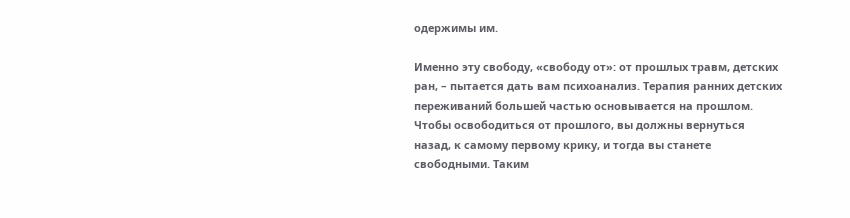одержимы им.

Именно эту свободу, «свободу от»: от прошлых травм, детских ран, – пытается дать вам психоанализ. Терапия ранних детских переживаний большей частью основывается на прошлом. Чтобы освободиться от прошлого, вы должны вернуться назад, к самому первому крику, и тогда вы станете свободными. Таким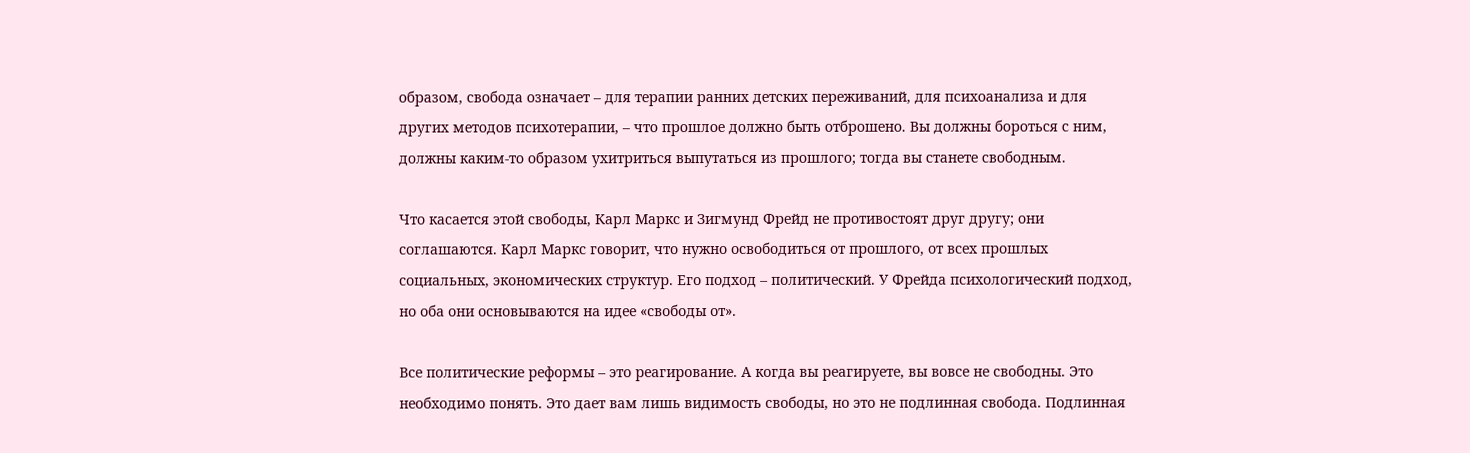образом, свобода означает – для терапии ранних детских переживаний, для психоанализа и для других методов психотерапии, – что прошлое должно быть отброшено. Вы должны бороться с ним, должны каким-то образом ухитриться выпутаться из прошлого; тогда вы станете свободным.

Что касается этой свободы, Карл Маркс и Зигмунд Фрейд не противостоят друг другу; они соглашаются. Карл Маркс говорит, что нужно освободиться от прошлого, от всех прошлых социальных, экономических структур. Его подход – политический. У Фрейда психологический подход, но оба они основываются на идее «свободы от».

Все политические реформы – это реагирование. А когда вы реагируете, вы вовсе не свободны. Это необходимо понять. Это дает вам лишь видимость свободы, но это не подлинная свобода. Подлинная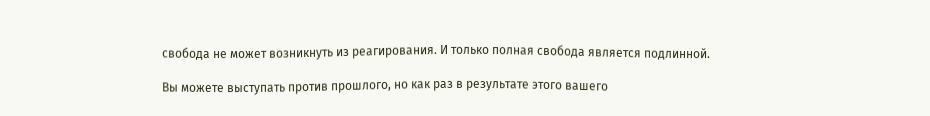свобода не может возникнуть из реагирования. И только полная свобода является подлинной.

Вы можете выступать против прошлого, но как раз в результате этого вашего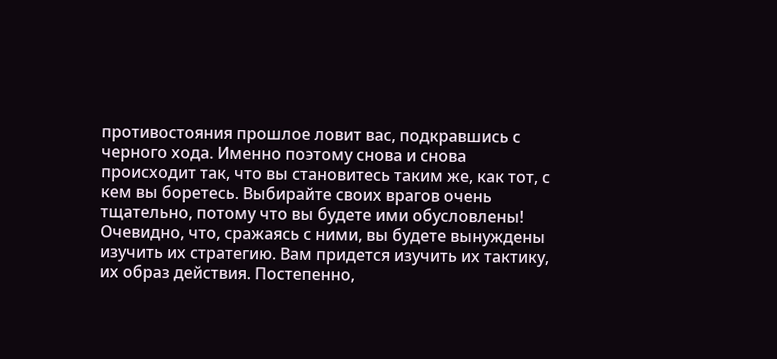противостояния прошлое ловит вас, подкравшись с черного хода. Именно поэтому снова и снова происходит так, что вы становитесь таким же, как тот, с кем вы боретесь. Выбирайте своих врагов очень тщательно, потому что вы будете ими обусловлены! Очевидно, что, сражаясь с ними, вы будете вынуждены изучить их стратегию. Вам придется изучить их тактику, их образ действия. Постепенно,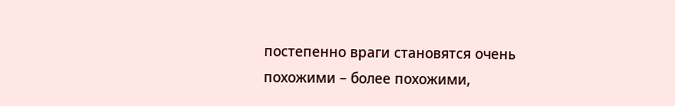постепенно враги становятся очень похожими – более похожими,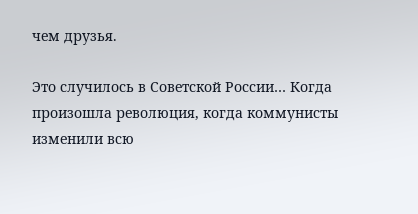чем друзья.

Это случилось в Советской России… Когда произошла революция, когда коммунисты изменили всю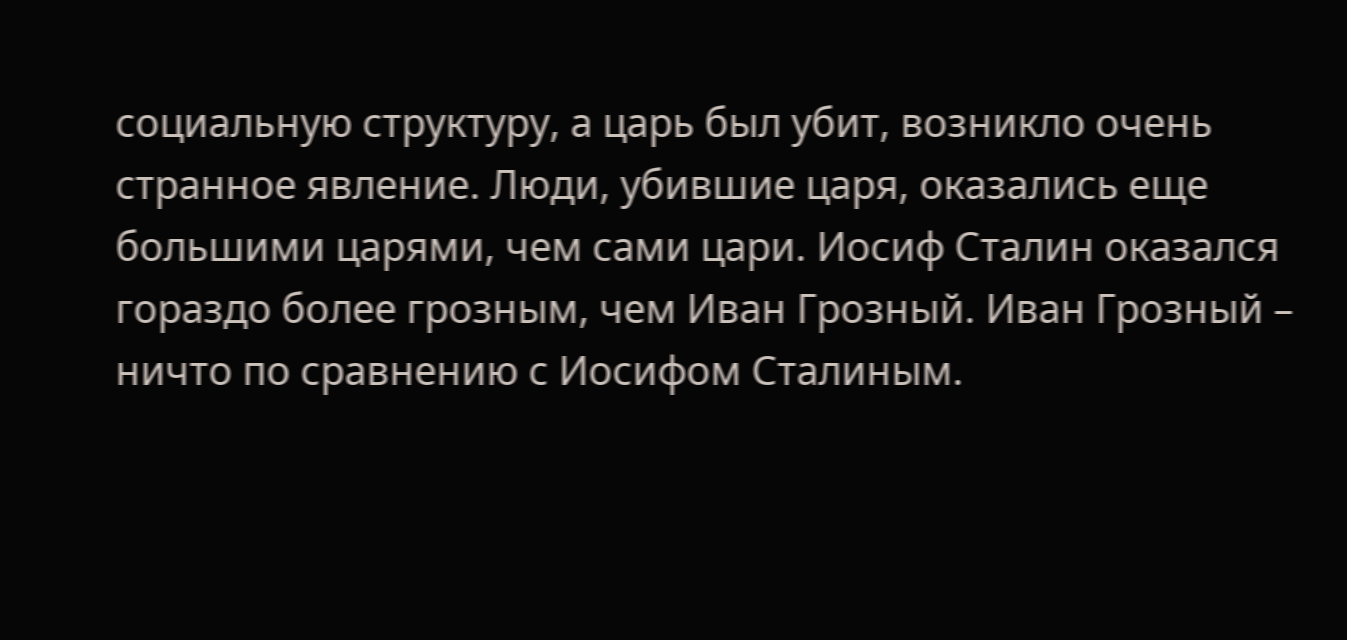социальную структуру, а царь был убит, возникло очень странное явление. Люди, убившие царя, оказались еще большими царями, чем сами цари. Иосиф Сталин оказался гораздо более грозным, чем Иван Грозный. Иван Грозный – ничто по сравнению с Иосифом Сталиным.